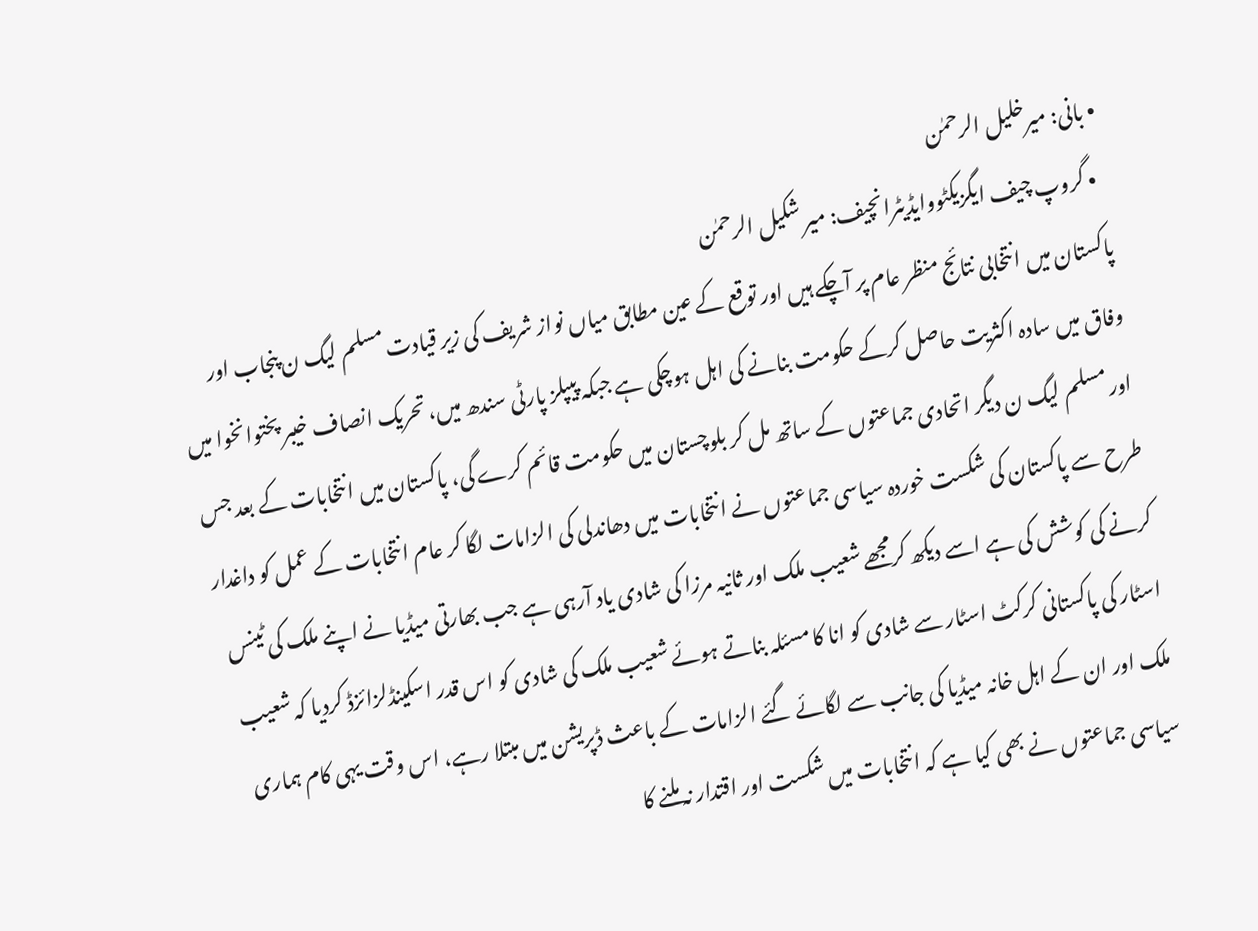• بانی: میرخلیل الرحمٰن
  • گروپ چیف ایگزیکٹووایڈیٹرانچیف: میر شکیل الرحمٰن
پاکستان میں انتخابی نتائج منظر عام پر آچکے ہیں اور توقع کے عین مطابق میاں نواز شریف کی زیر قیادت مسلم لیگ ن پنجاب اور وفاق میں سادہ اکثریت حاصل کرکے حکومت بنانے کی اہل ہوچکی ہے جبکہ پیپلز پارٹی سندھ میں، تحریک انصاف خیبر پختوانخوا میں اور مسلم لیگ ن دیگر اتحادی جماعتوں کے ساتھ مل کر بلوچستان میں حکومت قائم کرے گی، پاکستان میں انتخابات کے بعد جس طرح سے پاکستان کی شکست خوردہ سیاسی جماعتوں نے انتخابات میں دھاندلی کی الزامات لگا کر عام انتخابات کے عمل کو داغدار کرنے کی کوشش کی ہے اسے دیکھ کرمجھے شعیب ملک اور ثانیہ مرزا کی شادی یاد آرہی ہے جب بھارتی میڈیا نے اپنے ملک کی ٹینس اسٹار کی پاکستانی کرکٹ اسٹار سے شادی کو انا کا مسئلہ بناتے ہوئے شعیب ملک کی شادی کو اس قدر اسکینڈلزائزڈ کردیا کہ شعیب ملک اور ان کے اہل خانہ میڈیا کی جانب سے لگائے گئے الزامات کے باعث ڈپریشن میں مبتلا رہے، اس وقت یہی کام ہماری سیاسی جماعتوں نے بھی کیا ہے کہ انتخابات میں شکست اور اقتدار نہ ملنے کا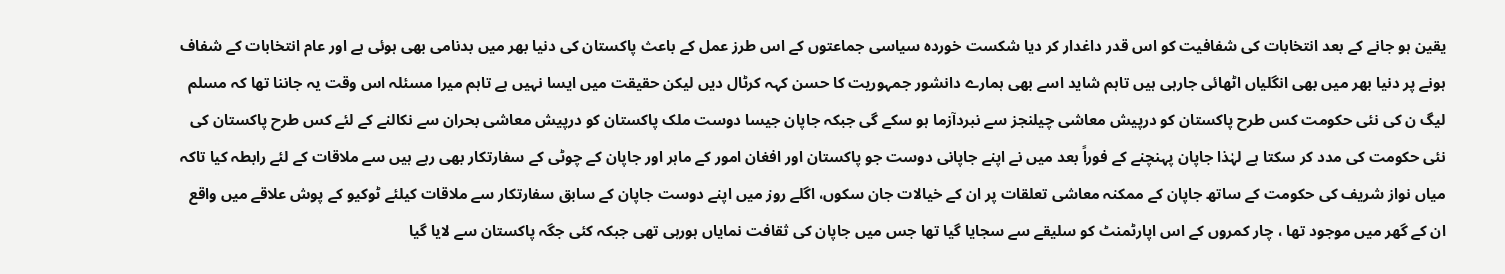یقین ہو جانے کے بعد انتخابات کی شفافیت کو اس قدر داغدار کر دیا شکست خوردہ سیاسی جماعتوں کے اس طرز عمل کے باعث پاکستان کی دنیا بھر میں بدنامی بھی ہوئی ہے اور عام انتخابات کے شفاف ہونے پر دنیا بھر میں بھی انگلیاں اٹھائی جارہی ہیں تاہم شاید اسے بھی ہمارے دانشور جمہوریت کا حسن کہہ کرٹال دیں لیکن حقیقت میں ایسا نہیں ہے تاہم میرا مسئلہ اس وقت یہ جاننا تھا کہ مسلم لیگ ن کی نئی حکومت کس طرح پاکستان کو درپیش معاشی چیلنجز سے نبردآزما ہو سکے گی جبکہ جاپان جیسا دوست ملک پاکستان کو درپیش معاشی بحران سے نکالنے کے لئے کس طرح پاکستان کی نئی حکومت کی مدد کر سکتا ہے لہٰذا جاپان پہنچنے کے فوراً بعد میں نے اپنے جاپانی دوست جو پاکستان اور افغان امور کے ماہر اور جاپان کے چوٹی کے سفارتکار بھی رہے ہیں سے ملاقات کے لئے رابطہ کیا تاکہ میاں نواز شریف کی حکومت کے ساتھ جاپان کے ممکنہ معاشی تعلقات پر ان کے خیالات جان سکوں، اگلے روز میں اپنے دوست جاپان کے سابق سفارتکار سے ملاقات کیلئے ٹوکیو کے پوش علاقے میں واقع ان کے گھر میں موجود تھا ، چار کمروں کے اس اپارٹمنٹ کو سلیقے سے سجایا گیا تھا جس میں جاپان کی ثقافت نمایاں ہورہی تھی جبکہ کئی جگہ پاکستان سے لایا گیا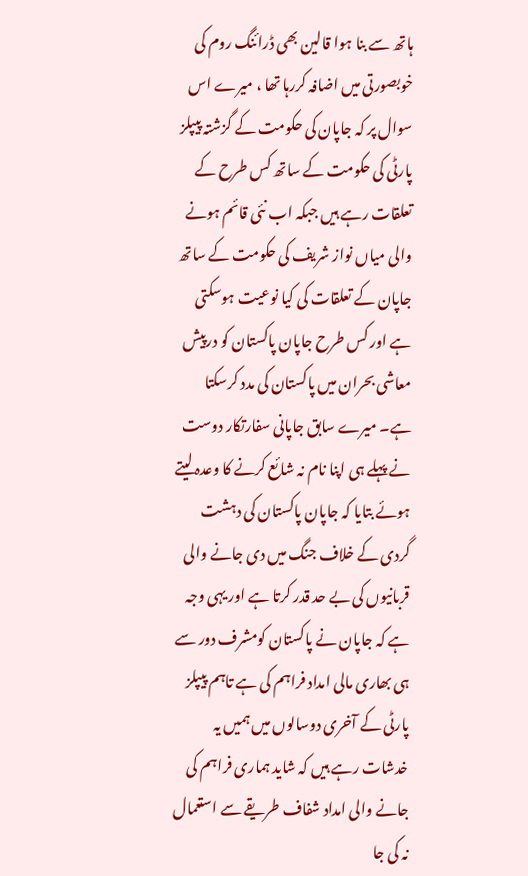ہاتھ سے بنا ہوا قالین بھی ڈرائنگ روم کی خوبصورتی میں اضافہ کررہا تھا ، میرے اس سوال پر کہ جاپان کی حکومت کے گزشتہ پیپلز پارٹی کی حکومت کے ساتھ کس طرح کے تعلقات رہے ہیں جبکہ اب نئی قائم ہونے والی میاں نواز شریف کی حکومت کے ساتھ جاپان کے تعلقات کی کیا نوعیت ہوسکتی ہے اور کس طرح جاپان پاکستان کو درپیش معاشی بحران میں پاکستان کی مدد کرسکتا ہے۔ میرے سابق جاپانی سفارتکار دوست نے پہلے ہی اپنا نام نہ شائع کرنے کا وعدہ لیتے ہوئے بتایا کہ جاپان پاکستان کی دہشت گردی کے خلاف جنگ میں دی جانے والی قربانیوں کی بے حد قدر کرتا ہے اور یہی وجہ ہے کہ جاپان نے پاکستان کومشرف دور سے ہی بھاری مالی امداد فراہم کی ہے تاہم پیپلز پارٹی کے آخری دوسالوں میں ہمیں یہ خدشات رہے ہیں کہ شاید ہماری فراہم کی جانے والی امداد شفاف طریقے سے استعمال نہ کی جا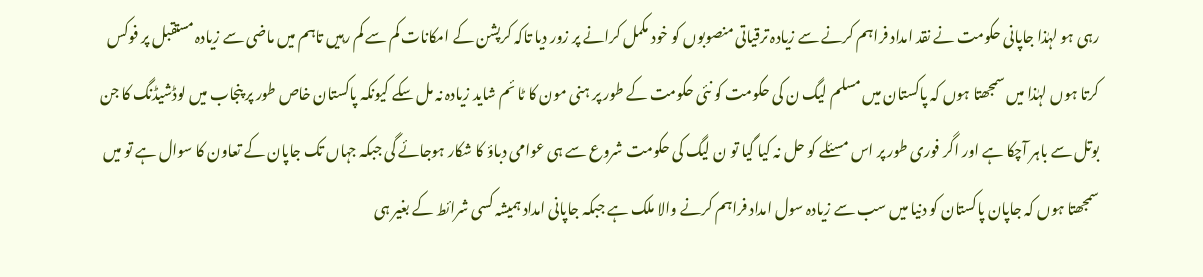رہی ہو لہٰذا جاپانی حکومت نے نقد امداد فراہم کرنے سے زیادہ ترقیاتی منصوبوں کو خود مکمل کرانے پر زور دیا تاکہ کرپشن کے امکانات کم سے کم رہیں تاہم میں ماضی سے زیادہ مستقبل پر فوکس کرتا ہوں لہٰذا میں سمجھتا ہوں کہ پاکستان میں مسلم لیگ ن کی حکومت کو نئی حکومت کے طور پر ہنی مون کا ٹا ئم شاید زیادہ نہ مل سکے کیونکہ پاکستان خاص طور پر پنجاب میں لوڈشیڈنگ کا جن بوتل سے باہر آچکا ہے اور اگر فوری طور پر اس مسئلے کو حل نہ کیا گیا تو ن لیگ کی حکومت شروع سے ہی عوامی دباؤ کا شکار ہوجائے گی جبکہ جہاں تک جاپان کے تعاون کا سوال ہے تو میں سمجھتا ہوں کہ جاپان پاکستان کو دنیا میں سب سے زیادہ سول امداد فراہم کرنے والا ملک ہے جبکہ جاپانی امداد ہمیشہ کسی شرائط کے بغیر ہی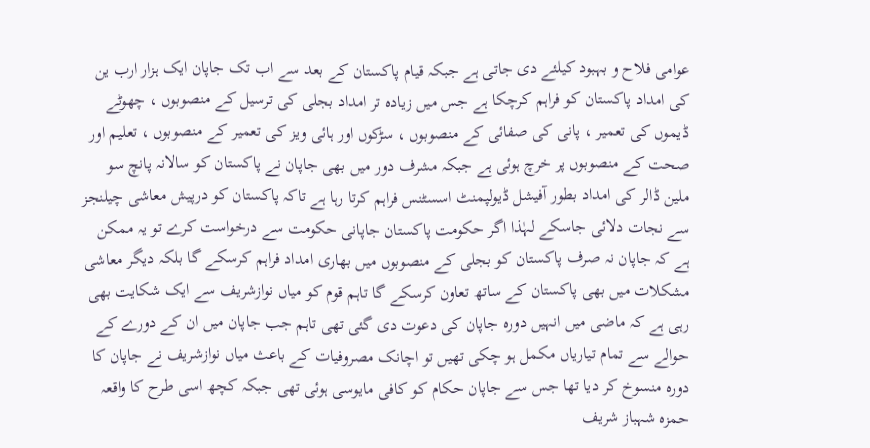عوامی فلاح و بہبود کیلئے دی جاتی ہے جبکہ قیام پاکستان کے بعد سے اب تک جاپان ایک ہزار ارب ین کی امداد پاکستان کو فراہم کرچکا ہے جس میں زیادہ تر امداد بجلی کی ترسیل کے منصوبوں ، چھوٹے ڈیموں کی تعمیر ، پانی کی صفائی کے منصوبوں ، سڑکوں اور ہائی ویز کی تعمیر کے منصوبوں ، تعلیم اور صحت کے منصوبوں پر خرچ ہوئی ہے جبکہ مشرف دور میں بھی جاپان نے پاکستان کو سالانہ پانچ سو ملین ڈالر کی امداد بطور آفیشل ڈیولپمنٹ اسسٹنس فراہم کرتا رہا ہے تاکہ پاکستان کو درپیش معاشی چیلنجز سے نجات دلائی جاسکے لہٰذا اگر حکومت پاکستان جاپانی حکومت سے درخواست کرے تو یہ ممکن ہے کہ جاپان نہ صرف پاکستان کو بجلی کے منصوبوں میں بھاری امداد فراہم کرسکے گا بلکہ دیگر معاشی مشکلات میں بھی پاکستان کے ساتھ تعاون کرسکے گا تاہم قوم کو میاں نوازشریف سے ایک شکایت بھی رہی ہے کہ ماضی میں انہیں دورہ جاپان کی دعوت دی گئی تھی تاہم جب جاپان میں ان کے دورے کے حوالے سے تمام تیاریاں مکمل ہو چکی تھیں تو اچانک مصروفیات کے باعث میاں نوازشریف نے جاپان کا دورہ منسوخ کر دیا تھا جس سے جاپان حکام کو کافی مایوسی ہوئی تھی جبکہ کچھ اسی طرح کا واقعہ حمزہ شہباز شریف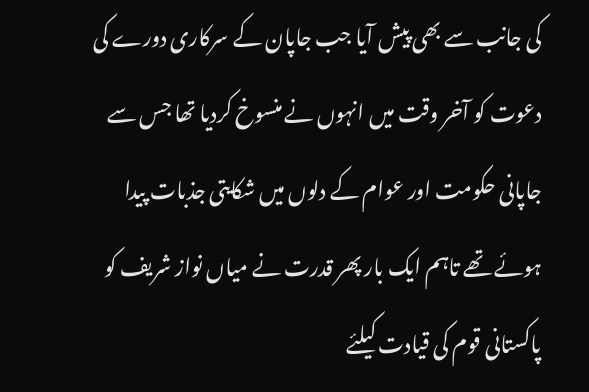کی جانب سے بھی پیش آیا جب جاپان کے سرکاری دورے کی دعوت کو آخر وقت میں انہوں نے منسوخ کردیا تھا جس سے جاپانی حکومت اور عوام کے دلوں میں شکایتی جذبات پیدا ہوئے تھے تاہم ایک بار پھر قدرت نے میاں نواز شریف کو پاکستانی قوم کی قیادت کیلئے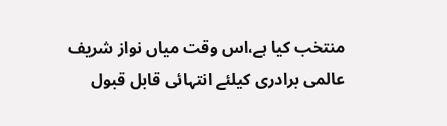منتخب کیا ہے،اس وقت میاں نواز شریف عالمی برادری کیلئے انتہائی قابل قبول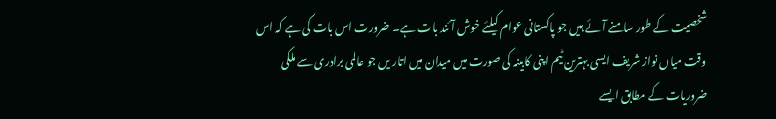شخصیت کے طور سامنے آئے ہیں جو پاکستانی عوام کیلئے خوش آئند بات ہے۔ ضرورت اس بات کی ہے کہ اس وقت میاں نواز شریف ایسی بہترین ٹیم اپنی کابینہ کی صورت میں میدان میں اتار یں جو عالمی برادری سے ملکی ضروریات کے مطابق ایسے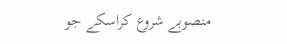منصوبے شروع کراسکے جو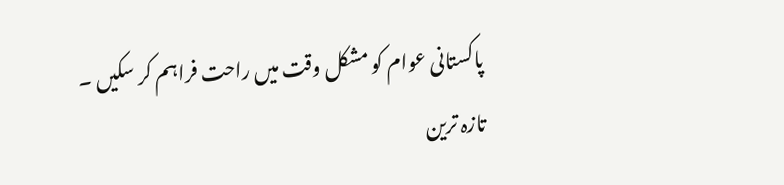پاکستانی عوام کو مشکل وقت میں راحت فراہم کر سکیں ۔
تازہ ترین